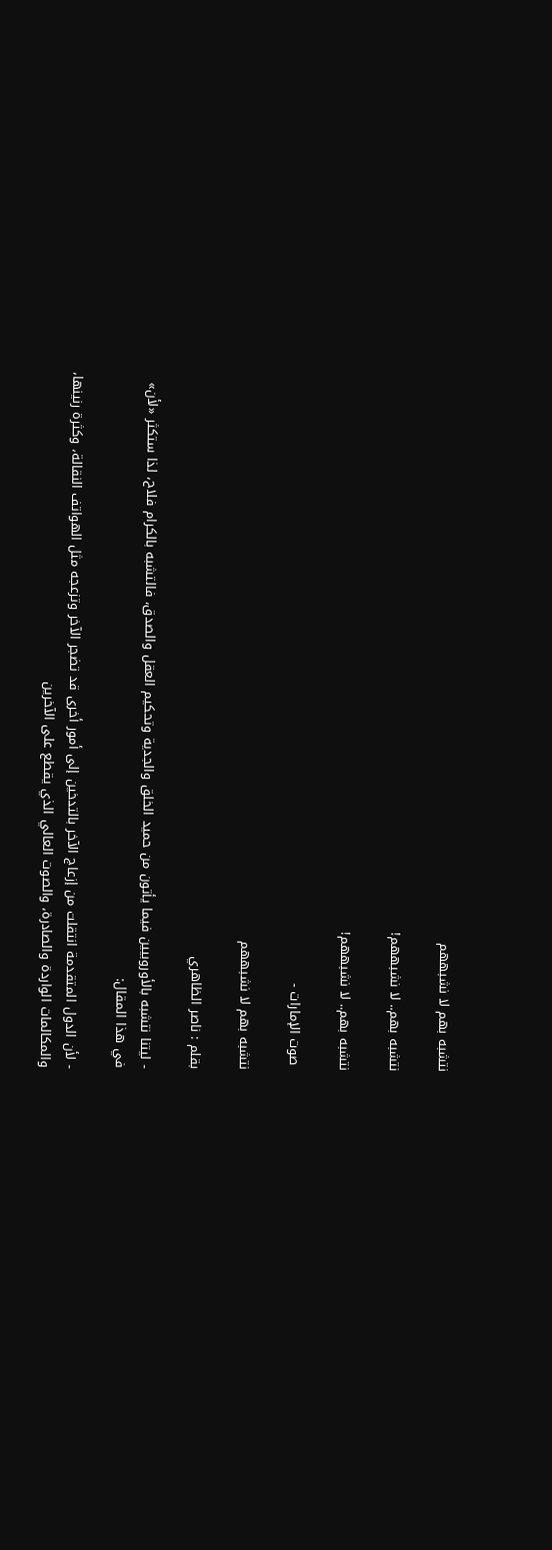نتشبه بهم لا نشبههم

نتشبه بهم.. لا نشبههم!

نتشبه بهم.. لا نشبههم!

 صوت الإمارات -

نتشبه بهم لا نشبههم

بقلم : ناصر الظاهري

- ليتنا نتشبه بالأوروبيين فيما يأتون من حميد الخلق والجدية وتحكيم العقل والصدق، فالتشبه بالكرام فلاح، لذا ستكثر «لأن» في هذا المقال:

- لأن الدول المتقدمة انتقلت من إزعاج الآخر بالتدخين إلى أمور أخرى قد تضجر الآخر وتزعجه مثل الهواتف النقالة، وكثرة رنينها، والمكالمات الواردة والصادرة، والصوت العالي الذي يقطع على الآخرين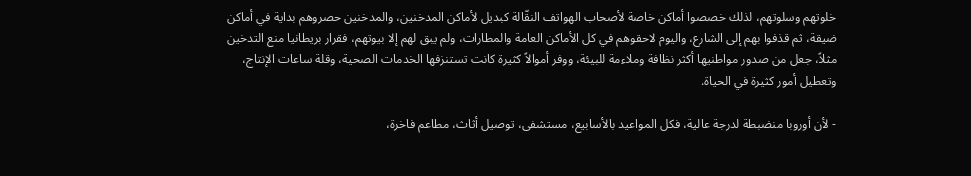خلوتهم وسلوتهم، لذلك خصصوا أماكن خاصة لأصحاب الهواتف النقّالة كبديل لأماكن المدخنين، والمدخنين حصروهم بداية في أماكن ضيقة، ثم قذفوا بهم إلى الشارع، واليوم لاحقوهم في كل الأماكن العامة والمطارات، ولم يبق لهم إلا بيوتهم، فقرار بريطانيا منع التدخين مثلاً، جعل من صدور مواطنيها أكثر نظافة وملاءمة للبيئة، ووفر أموالاً كثيرة كانت تستنزفها الخدمات الصحية، وقلة ساعات الإنتاج، وتعطيل أمور كثيرة في الحياة.

- لأن أوروبا منضبطة لدرجة عالية، فكل المواعيد بالأسابيع، مستشفى، توصيل أثاث، مطاعم فاخرة،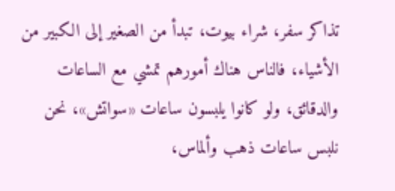تذاكر سفر، شراء بيوت، تبدأ من الصغير إلى الكبير من الأشياء، فالناس هناك أمورهم تمشي مع الساعات والدقائق، ولو كانوا يلبسون ساعات «سواتش»، نحن نلبس ساعات ذهب وألماس،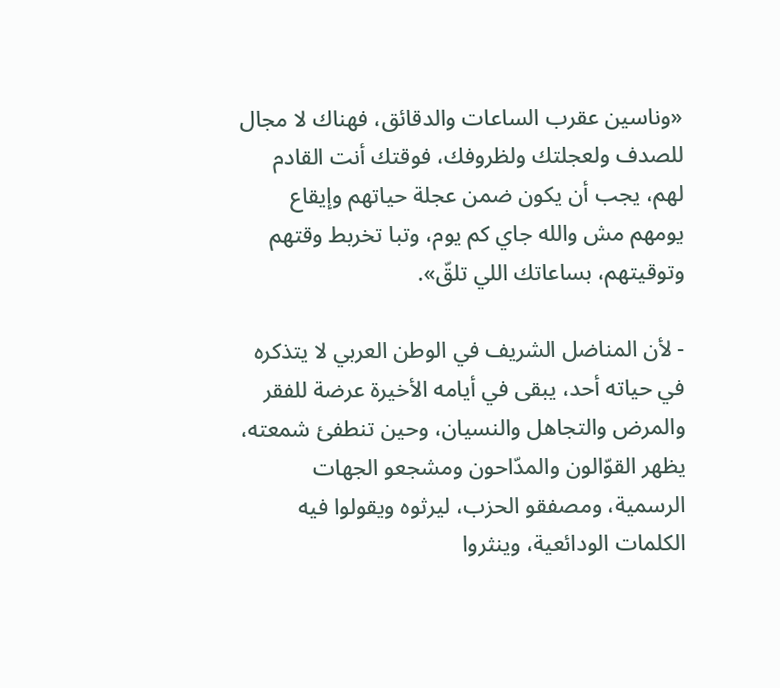«وناسين عقرب الساعات والدقائق، فهناك لا مجال للصدف ولعجلتك ولظروفك، فوقتك أنت القادم لهم، يجب أن يكون ضمن عجلة حياتهم وإيقاع يومهم مش والله جاي كم يوم، وتبا تخربط وقتهم وتوقيتهم، بساعاتك اللي تلقّ».

- لأن المناضل الشريف في الوطن العربي لا يتذكره في حياته أحد، يبقى في أيامه الأخيرة عرضة للفقر والمرض والتجاهل والنسيان، وحين تنطفئ شمعته، يظهر القوّالون والمدّاحون ومشجعو الجهات الرسمية، ومصفقو الحزب، ليرثوه ويقولوا فيه الكلمات الودائعية، وينثروا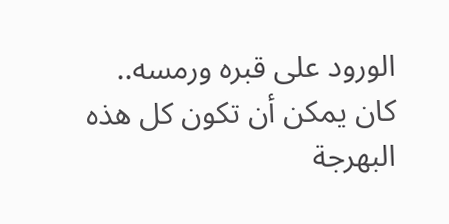الورود على قبره ورمسه.. كان يمكن أن تكون كل هذه البهرجة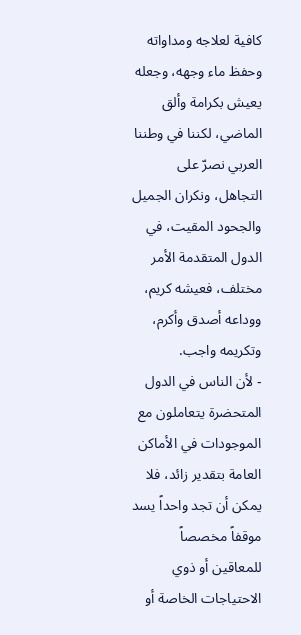كافية لعلاجه ومداواته وحفظ ماء وجهه، وجعله يعيش بكرامة وألق الماضي، لكننا في وطننا العربي نصرّ على التجاهل، ونكران الجميل والجحود المقيت، في الدول المتقدمة الأمر مختلف، فعيشه كريم، ووداعه أصدق وأكرم، وتكريمه واجب.
- لأن الناس في الدول المتحضرة يتعاملون مع الموجودات في الأماكن العامة بتقدير زائد، فلا يمكن أن تجد واحداً يسد موقفاً مخصصاً للمعاقين أو ذوي الاحتياجات الخاصة أو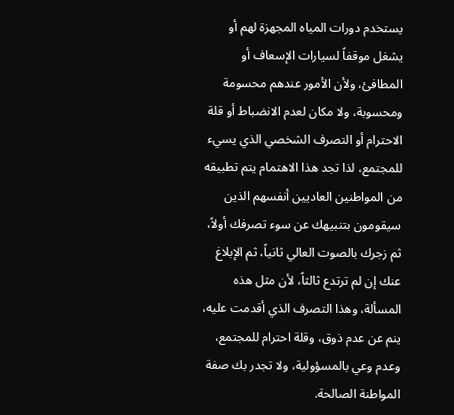يستخدم دورات المياه المجهزة لهم أو يشغل موقفاً لسيارات الإسعاف أو المطافئ، ولأن الأمور عندهم محسومة ومحسوبة، ولا مكان لعدم الانضباط أو قلة الاحترام أو التصرف الشخصي الذي يسيء للمجتمع، لذا تجد هذا الاهتمام يتم تطبيقه من المواطنين العاديين أنفسهم الذين سيقومون بتنبيهك عن سوء تصرفك أولاً، ثم زجرك بالصوت العالي ثانياً، ثم الإبلاغ عنك إن لم ترتدع ثالثاً، لأن مثل هذه المسألة، وهذا التصرف الذي أقدمت عليه، ينم عن عدم ذوق، وقلة احترام للمجتمع، وعدم وعي بالمسؤولية، ولا تجدر بك صفة المواطنة الصالحة.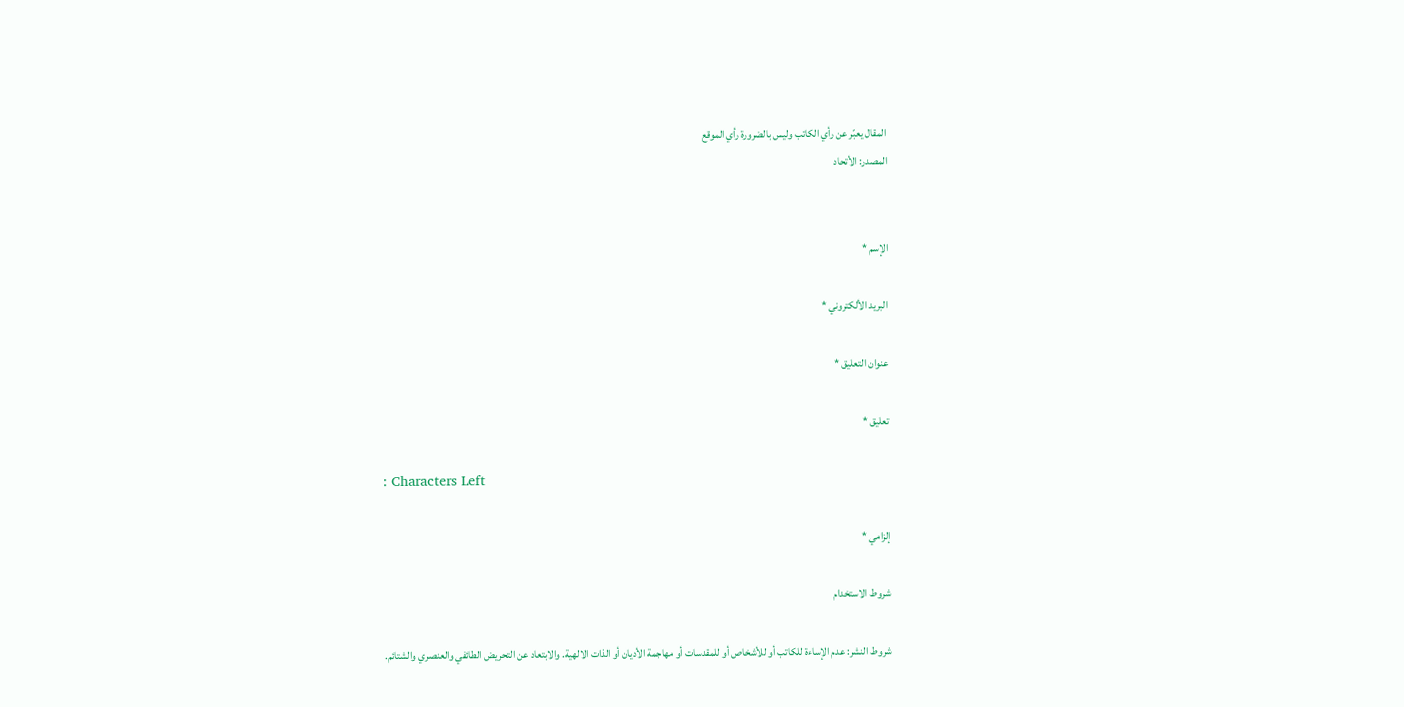المقال يعبّر عن رأي الكاتب وليس بالضرورة رأي الموقع
المصدر: الأتحاد


الإسم *

البريد الألكتروني *

عنوان التعليق *

تعليق *

: Characters Left

إلزامي *

شروط الاستخدام

شروط النشر: عدم الإساءة للكاتب أو للأشخاص أو للمقدسات أو مهاجمة الأديان أو الذات الالهية. والابتعاد عن التحريض الطائفي والعنصري والشتائم.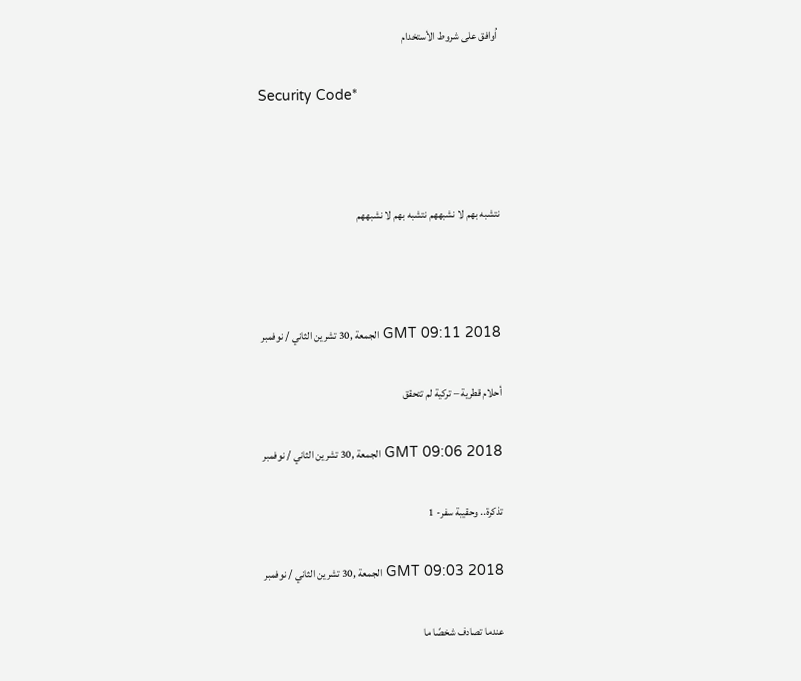اُوافق على شروط الأستخدام

Security Code*



نتشبه بهم لا نشبههم نتشبه بهم لا نشبههم



GMT 09:11 2018 الجمعة ,30 تشرين الثاني / نوفمبر

أحلام قطرية – تركية لم تتحقق

GMT 09:06 2018 الجمعة ,30 تشرين الثاني / نوفمبر

تذكرة.. وحقيبة سفر- 1

GMT 09:03 2018 الجمعة ,30 تشرين الثاني / نوفمبر

عندما تصادف شخصًا ما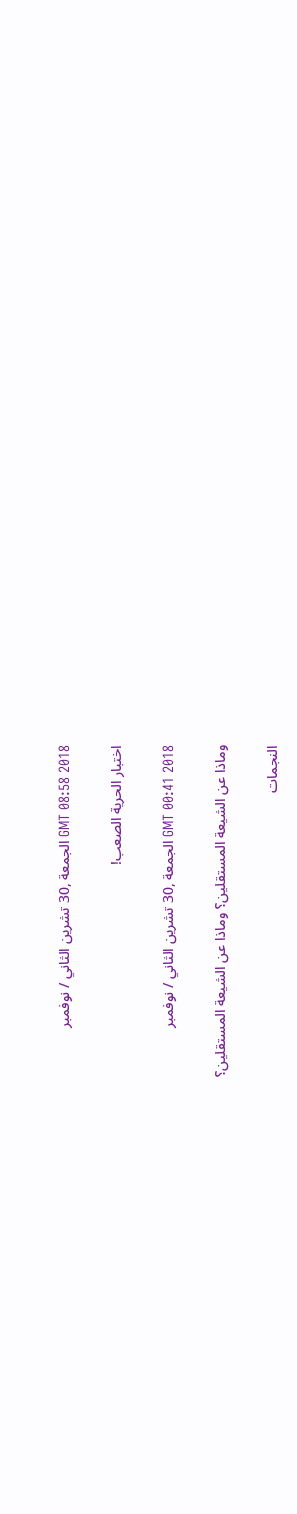GMT 08:58 2018 الجمعة ,30 تشرين الثاني / نوفمبر

اختبار الحرية الصعب!

GMT 00:41 2018 الجمعة ,30 تشرين الثاني / نوفمبر

وماذا عن الشيعة المستقلين؟ وماذا عن الشيعة المستقلين؟

النجمات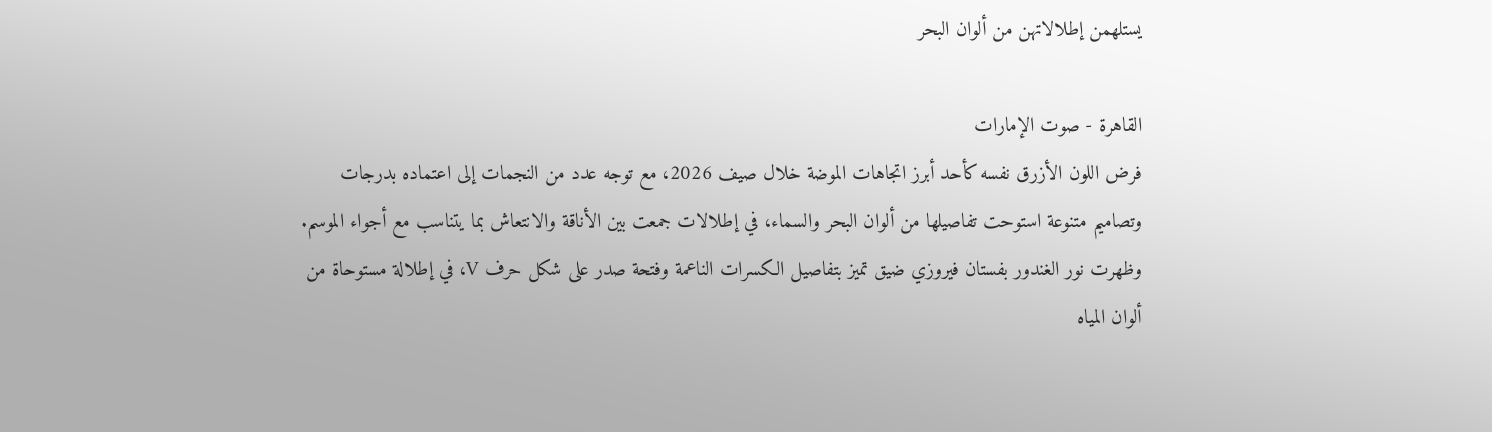يستلهمن إطلالاتهن من ألوان البحر

القاهرة - صوت الإمارات
فرض اللون الأزرق نفسه كأحد أبرز اتجاهات الموضة خلال صيف 2026، مع توجه عدد من النجمات إلى اعتماده بدرجات وتصاميم متنوعة استوحت تفاصيلها من ألوان البحر والسماء، في إطلالات جمعت بين الأناقة والانتعاش بما يتناسب مع أجواء الموسم. وظهرت نور الغندور بفستان فيروزي ضيق تميز بتفاصيل الكسرات الناعمة وفتحة صدر على شكل حرف V، في إطلالة مستوحاة من ألوان المياه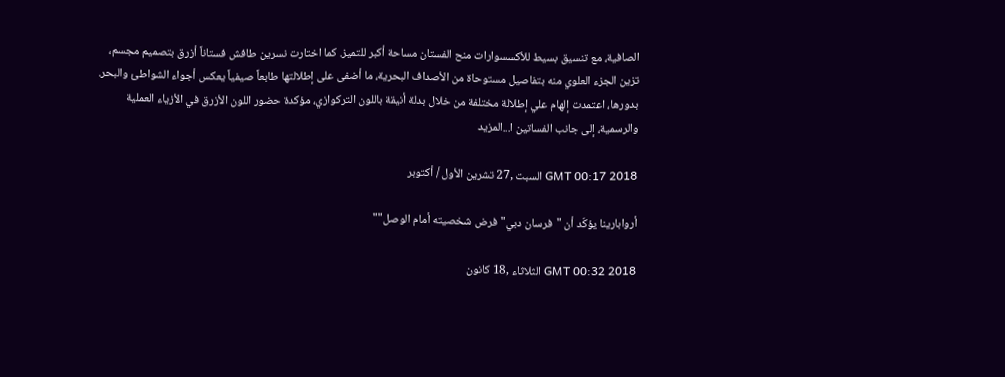الصافية، مع تنسيق بسيط للأكسسوارات منح الفستان مساحة أكبر للتميز. كما اختارت نسرين طافش فستاناً أزرق بتصميم مجسم، تزين الجزء العلوي منه بتفاصيل مستوحاة من الأصداف البحرية، ما أضفى على إطلالتها طابعاً صيفياً يعكس أجواء الشواطئ والبحر. بدورها، اعتمدت إلهام علي إطلالة مختلفة من خلال بدلة أنيقة باللون التركوازي، مؤكدة حضور اللون الأزرق في الأزياء العملية والرسمية، إلى جانب الفساتين ا...المزيد

GMT 00:17 2018 السبت ,27 تشرين الأول / أكتوبر

أروابارينا يؤكّد أن "فرسان دبي" فرض شخصيته أمام الوصل""

GMT 00:32 2018 الثلاثاء ,18 كانون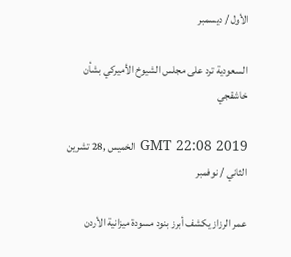الأول / ديسمبر

السعودية ترد على مجلس الشيوخ الأميركي بشأن خاشقجي

GMT 22:08 2019 الخميس ,28 تشرين الثاني / نوفمبر

عمر الرزاز يكشف أبرز بنود مسودة ميزانية الأردن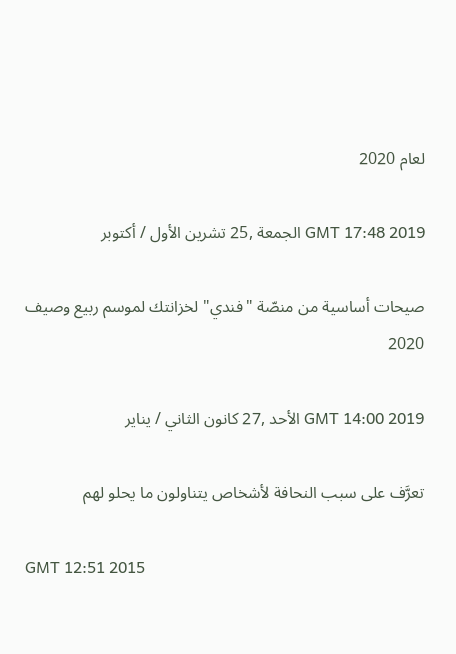لعام 2020

GMT 17:48 2019 الجمعة ,25 تشرين الأول / أكتوبر

صيحات أساسية من منصّة "فندي" لخزانتك لموسم ربيع وصيف 2020

GMT 14:00 2019 الأحد ,27 كانون الثاني / يناير

تعرَّف على سبب النحافة لأشخاص يتناولون ما يحلو لهم

GMT 12:51 2015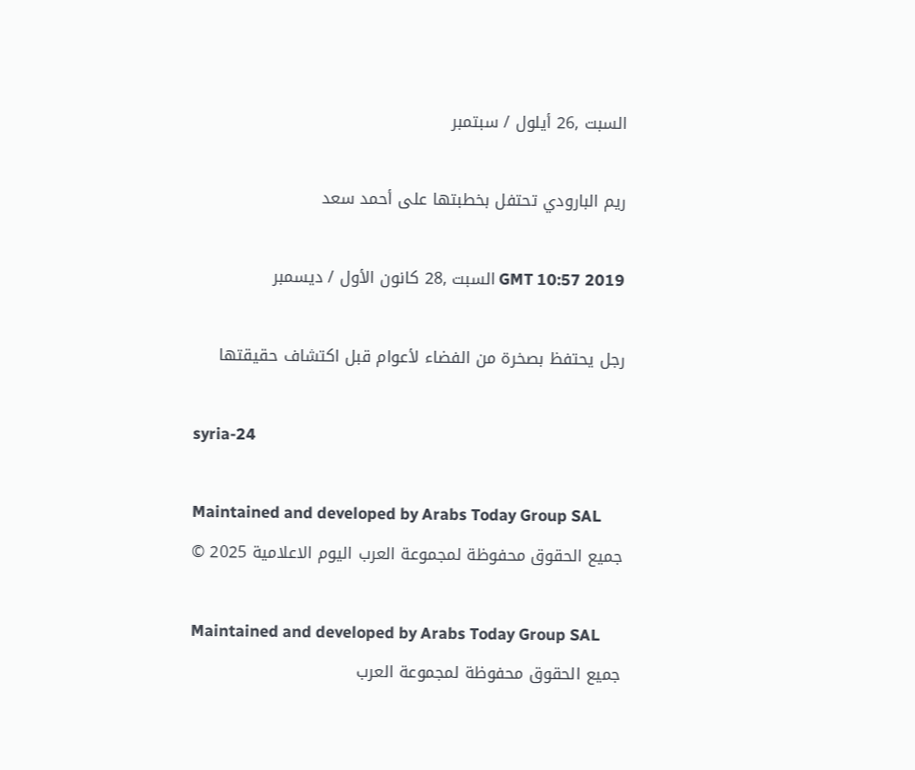السبت ,26 أيلول / سبتمبر

ريم البارودي تحتفل بخطبتها على أحمد سعد

GMT 10:57 2019 السبت ,28 كانون الأول / ديسمبر

رجل يحتفظ بصخرة من الفضاء لأعوام قبل اكتشاف حقيقتها

syria-24

Maintained and developed by Arabs Today Group SAL
جميع الحقوق محفوظة لمجموعة العرب اليوم الاعلامية 2025 ©

Maintained and developed by Arabs Today Group SAL
جميع الحقوق محفوظة لمجموعة العرب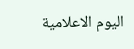اليوم الاعلامية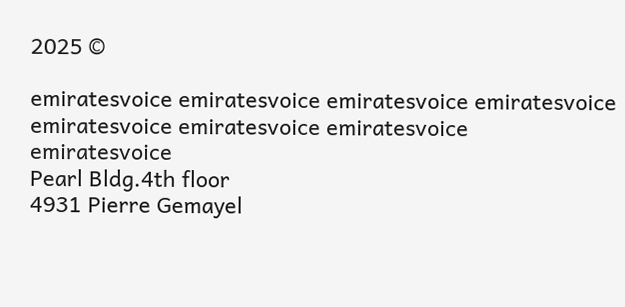2025 ©

emiratesvoice emiratesvoice emiratesvoice emiratesvoice
emiratesvoice emiratesvoice emiratesvoice
emiratesvoice
Pearl Bldg.4th floor
4931 Pierre Gemayel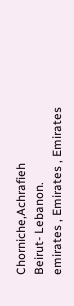Chorniche,Achrafieh
Beirut- Lebanon.
emirates , Emirates , Emirates